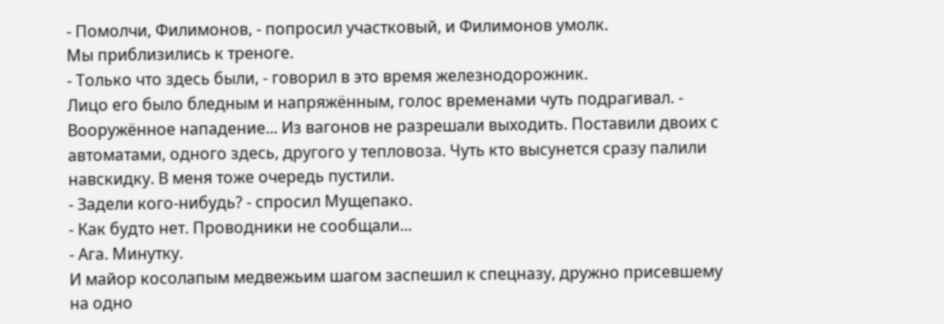- Помолчи, Филимонов, - попросил участковый, и Филимонов умолк.
Мы приблизились к треноге.
- Только что здесь были, - говорил в это время железнодорожник.
Лицо его было бледным и напряжённым, голос временами чуть подрагивал. - Вооружённое нападение... Из вагонов не разрешали выходить. Поставили двоих с автоматами, одного здесь, другого у тепловоза. Чуть кто высунется сразу палили навскидку. В меня тоже очередь пустили.
- Задели кого-нибудь? - спросил Мущепако.
- Как будто нет. Проводники не сообщали...
- Ага. Минутку.
И майор косолапым медвежьим шагом заспешил к спецназу, дружно присевшему на одно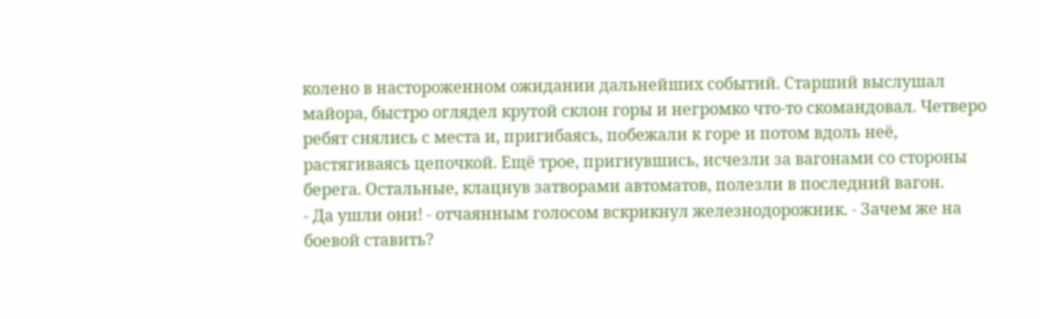колено в настороженном ожидании дальнейших событий. Старший выслушал майора, быстро оглядел крутой склон горы и негромко что-то скомандовал. Четверо ребят снялись с места и, пригибаясь, побежали к горе и потом вдоль неё, растягиваясь цепочкой. Ещё трое, пригнувшись, исчезли за вагонами со стороны берега. Остальные, клацнув затворами автоматов, полезли в последний вагон.
- Да ушли они! - отчаянным голосом вскрикнул железнодорожник. - Зачем же на боевой ставить?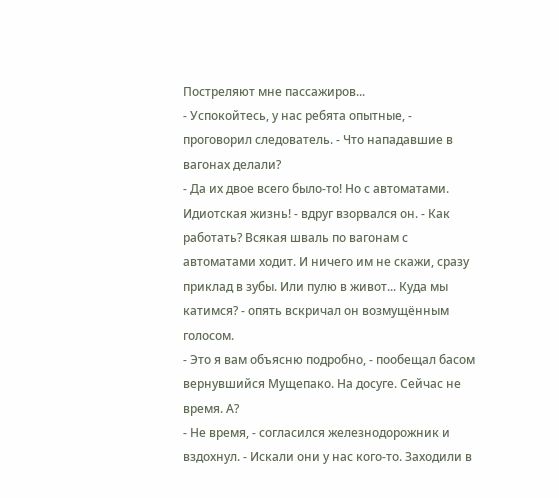Постреляют мне пассажиров...
- Успокойтесь, у нас ребята опытные, - проговорил следователь. - Что нападавшие в вагонах делали?
- Да их двое всего было-то! Но с автоматами. Идиотская жизнь! - вдруг взорвался он. - Как работать? Всякая шваль по вагонам с автоматами ходит. И ничего им не скажи, сразу приклад в зубы. Или пулю в живот... Куда мы катимся? - опять вскричал он возмущённым голосом.
- Это я вам объясню подробно, - пообещал басом вернувшийся Мущепако. На досуге. Сейчас не время. А?
- Не время, - согласился железнодорожник и вздохнул. - Искали они у нас кого-то. Заходили в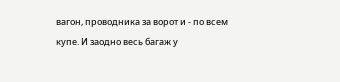вагон, проводника за ворот и - по всем купе. И заодно весь багаж у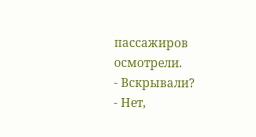пассажиров осмотрели.
- Вскрывали?
- Нет,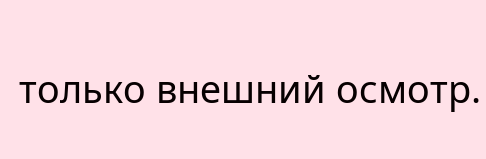только внешний осмотр.